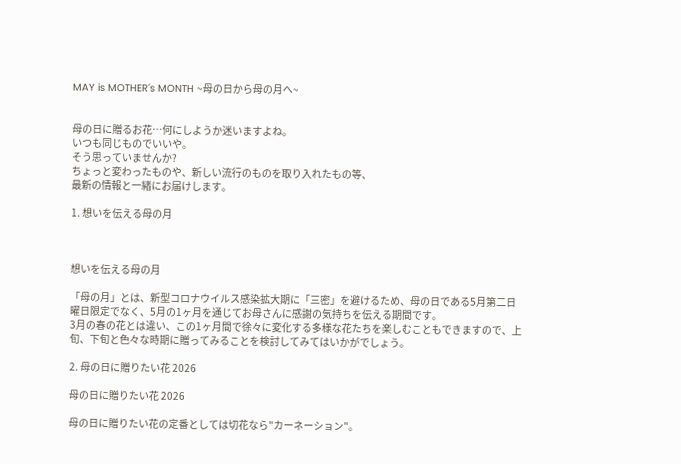MAY is MOTHER´s MONTH ~母の日から母の月へ~


母の日に贈るお花…何にしようか迷いますよね。
いつも同じものでいいや。
そう思っていませんか?
ちょっと変わったものや、新しい流行のものを取り入れたもの等、
最新の情報と一緒にお届けします。

1. 想いを伝える母の月



想いを伝える母の月

「母の月」とは、新型コロナウイルス感染拡大期に「三密」を避けるため、母の日である5月第二日曜日限定でなく、5月の1ヶ月を通じてお母さんに感謝の気持ちを伝える期間です。
3月の春の花とは違い、この1ヶ月間で徐々に変化する多様な花たちを楽しむこともできますので、上旬、下旬と色々な時期に贈ってみることを検討してみてはいかがでしょう。

2. 母の日に贈りたい花 2026

母の日に贈りたい花 2026

母の日に贈りたい花の定番としては切花なら"カーネーション"。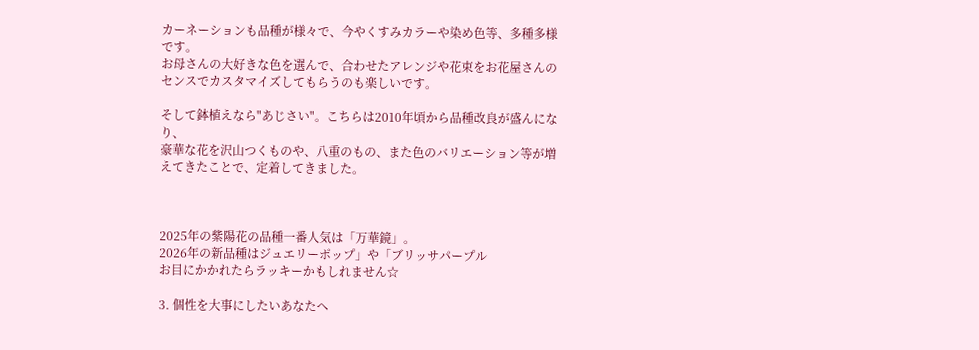カーネーションも品種が様々で、今やくすみカラーや染め色等、多種多様です。
お母さんの大好きな色を選んで、合わせたアレンジや花束をお花屋さんのセンスでカスタマイズしてもらうのも楽しいです。

そして鉢植えなら"あじさい"。こちらは2010年頃から品種改良が盛んになり、
豪華な花を沢山つくものや、八重のもの、また色のバリエーション等が増えてきたことで、定着してきました。



2025年の紫陽花の品種一番人気は「万華鏡」。
2026年の新品種はジュエリーポップ」や「ブリッサパープル
お目にかかれたらラッキーかもしれません☆

3. 個性を大事にしたいあなたへ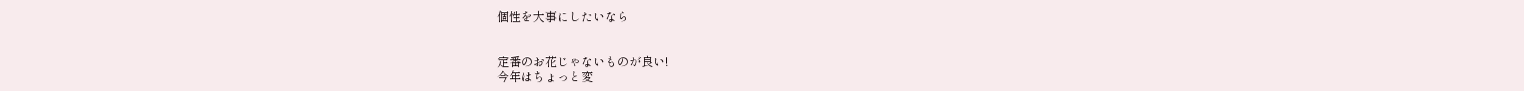個性を大事にしたいなら


定番のお花じゃないものが良い!
今年はちょっと変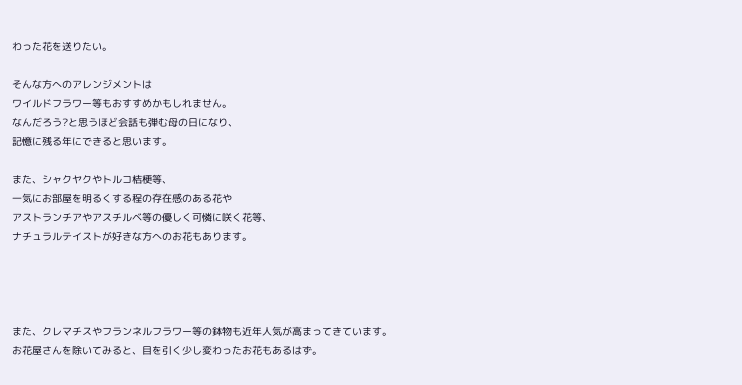わった花を送りたい。

そんな方へのアレンジメントは
ワイルドフラワー等もおすすめかもしれません。
なんだろう?と思うほど会話も弾む母の日になり、
記憶に残る年にできると思います。

また、シャクヤクやトルコ桔梗等、
一気にお部屋を明るくする程の存在感のある花や
アストランチアやアスチルベ等の優しく可憐に咲く花等、
ナチュラルテイストが好きな方へのお花もあります。




また、クレマチスやフランネルフラワー等の鉢物も近年人気が高まってきています。
お花屋さんを除いてみると、目を引く少し変わったお花もあるはず。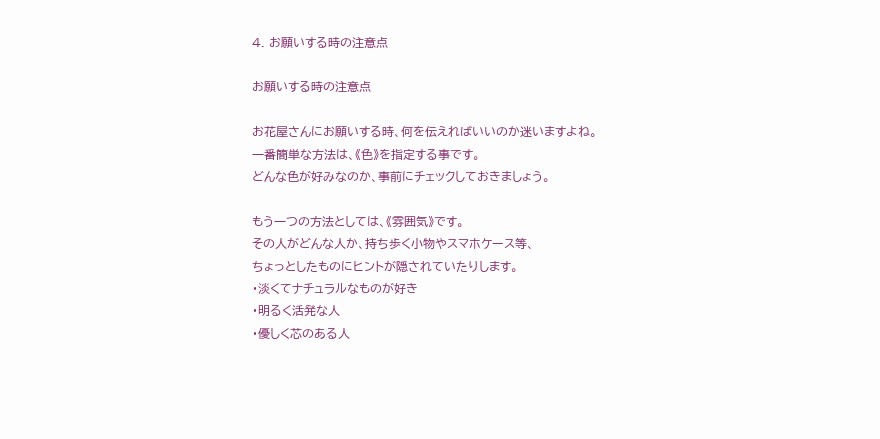4. お願いする時の注意点

お願いする時の注意点

お花屋さんにお願いする時、何を伝えればいいのか迷いますよね。
一番簡単な方法は、《色》を指定する事です。
どんな色が好みなのか、事前にチェックしておきましょう。

もう一つの方法としては、《雰囲気》です。
その人がどんな人か、持ち歩く小物やスマホケース等、
ちょっとしたものにヒントが隠されていたりします。
・淡くてナチュラルなものが好き
・明るく活発な人
・優しく芯のある人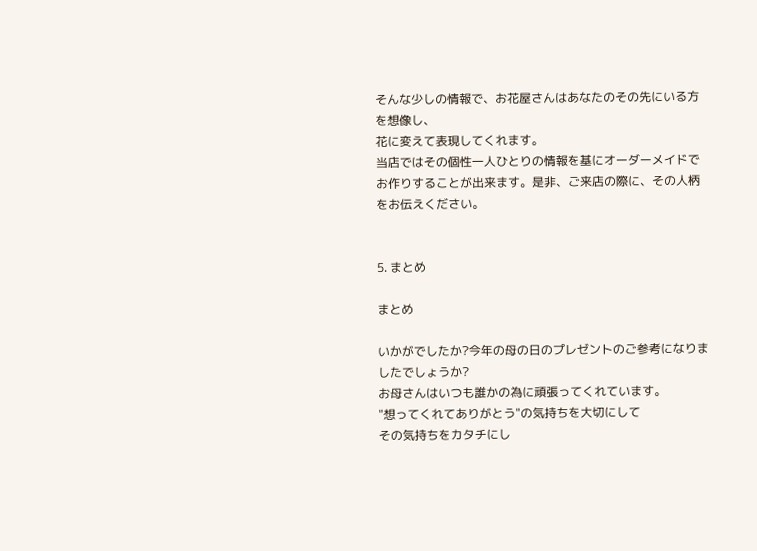そんな少しの情報で、お花屋さんはあなたのその先にいる方を想像し、
花に変えて表現してくれます。
当店ではその個性一人ひとりの情報を基にオーダーメイドでお作りすることが出来ます。是非、ご来店の際に、その人柄をお伝えください。


5. まとめ

まとめ

いかがでしたか?今年の母の日のプレゼントのご参考になりましたでしょうか?
お母さんはいつも誰かの為に頑張ってくれています。
"想ってくれてありがとう"の気持ちを大切にして
その気持ちをカタチにし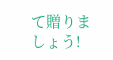て贈りましょう!